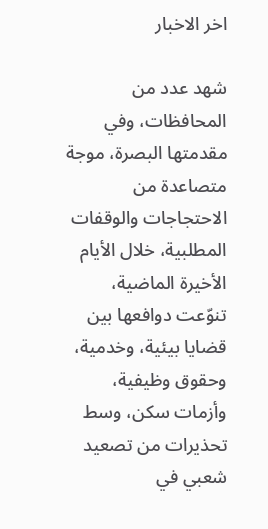اخر الاخبار

شهد عدد من المحافظات، وفي مقدمتها البصرة، موجة متصاعدة من الاحتجاجات والوقفات المطلبية، خلال الأيام الأخيرة الماضية، تنوّعت دوافعها بين قضايا بيئية، وخدمية، وحقوق وظيفية، وأزمات سكن، وسط تحذيرات من تصعيد شعبي في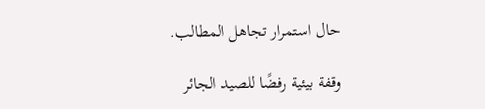حال استمرار تجاهل المطالب.

وقفة بيئية رفضًا للصيد الجائر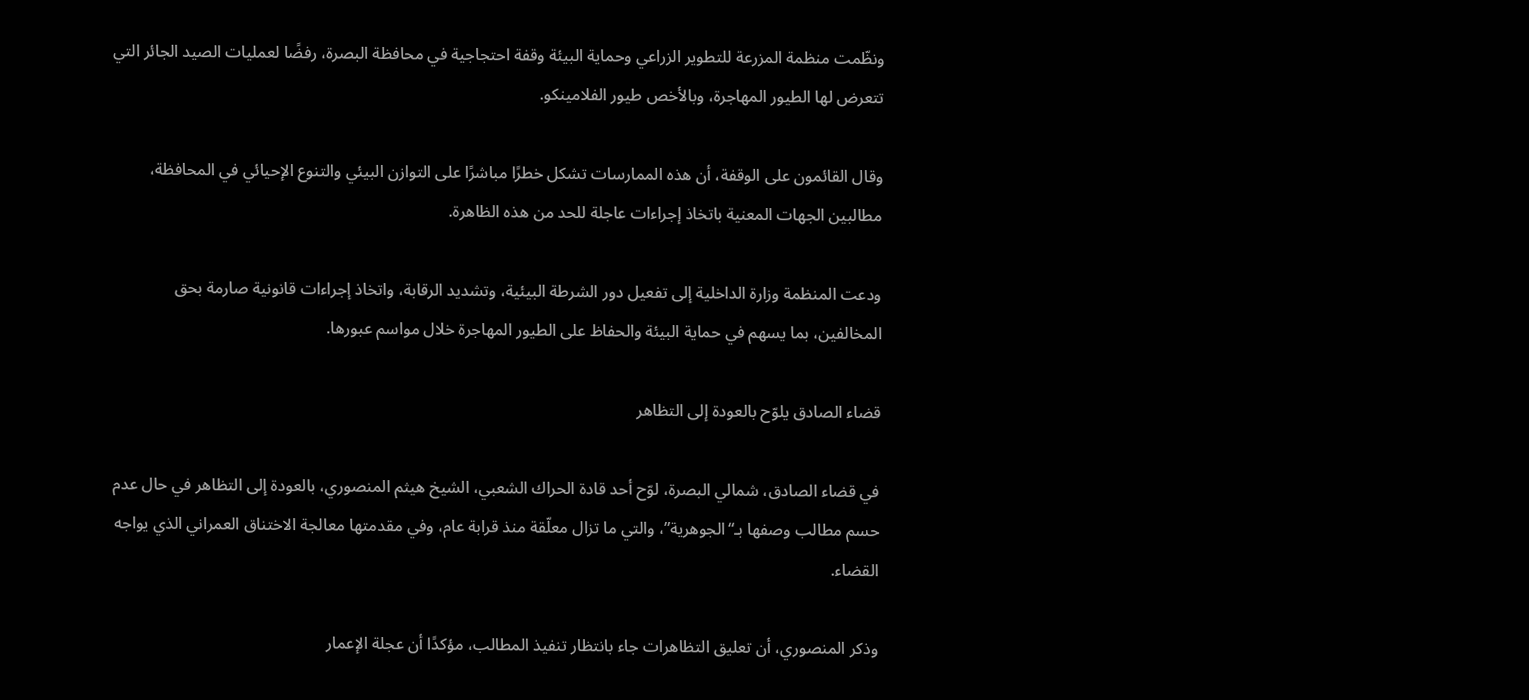ونظّمت منظمة المزرعة للتطوير الزراعي وحماية البيئة وقفة احتجاجية في محافظة البصرة، رفضًا لعمليات الصيد الجائر التي تتعرض لها الطيور المهاجرة، وبالأخص طيور الفلامينكو.

وقال القائمون على الوقفة، أن هذه الممارسات تشكل خطرًا مباشرًا على التوازن البيئي والتنوع الإحيائي في المحافظة، مطالبين الجهات المعنية باتخاذ إجراءات عاجلة للحد من هذه الظاهرة.

ودعت المنظمة وزارة الداخلية إلى تفعيل دور الشرطة البيئية، وتشديد الرقابة، واتخاذ إجراءات قانونية صارمة بحق المخالفين، بما يسهم في حماية البيئة والحفاظ على الطيور المهاجرة خلال مواسم عبورها.

قضاء الصادق يلوّح بالعودة إلى التظاهر

في قضاء الصادق، شمالي البصرة، لوّح أحد قادة الحراك الشعبي، الشيخ هيثم المنصوري، بالعودة إلى التظاهر في حال عدم حسم مطالب وصفها بـ“الجوهرية”، والتي ما تزال معلّقة منذ قرابة عام، وفي مقدمتها معالجة الاختناق العمراني الذي يواجه القضاء.

وذكر المنصوري، أن تعليق التظاهرات جاء بانتظار تنفيذ المطالب، مؤكدًا أن عجلة الإعمار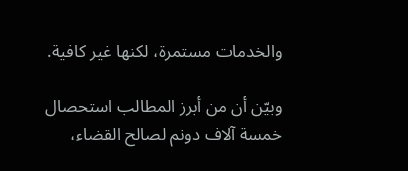والخدمات مستمرة، لكنها غير كافية.

وبيّن أن من أبرز المطالب استحصال خمسة آلاف دونم لصالح القضاء،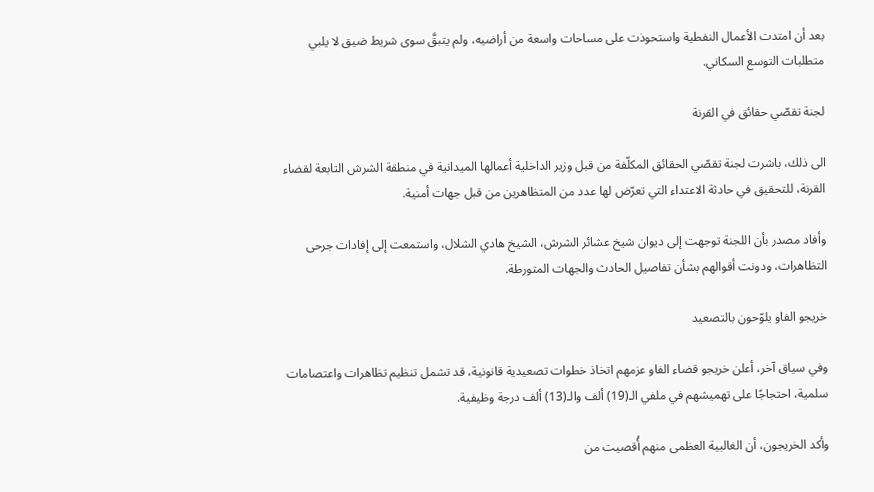بعد أن امتدت الأعمال النفطية واستحوذت على مساحات واسعة من أراضيه، ولم يتبقَّ سوى شريط ضيق لا يلبي متطلبات التوسع السكاني.

لجنة تقصّي حقائق في القرنة

الى ذلك، باشرت لجنة تقصّي الحقائق المكلّفة من قبل وزير الداخلية أعمالها الميدانية في منطقة الشرش التابعة لقضاء القرنة، للتحقيق في حادثة الاعتداء التي تعرّض لها عدد من المتظاهرين من قبل جهات أمنية.

وأفاد مصدر بأن اللجنة توجهت إلى ديوان شيخ عشائر الشرش، الشيخ هادي الشلال، واستمعت إلى إفادات جرحى التظاهرات، ودونت أقوالهم بشأن تفاصيل الحادث والجهات المتورطة.

خريجو الفاو يلوّحون بالتصعيد

وفي سياق آخر، أعلن خريجو قضاء الفاو عزمهم اتخاذ خطوات تصعيدية قانونية، قد تشمل تنظيم تظاهرات واعتصامات سلمية، احتجاجًا على تهميشهم في ملفي الـ(19) ألف والـ(13) ألف درجة وظيفية.

وأكد الخريجون، أن الغالبية العظمى منهم أُقصيت من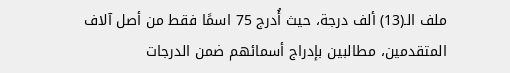ملف الـ(13) ألف درجة، حيث أُدرج 75 اسمًا فقط من أصل آلاف المتقدمين، مطالبين بإدراج أسمائهم ضمن الدرجات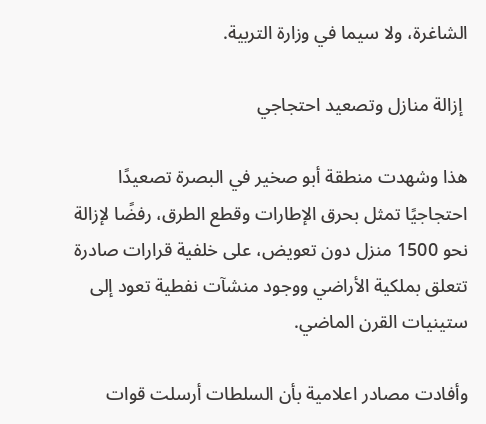الشاغرة، ولا سيما في وزارة التربية.

 إزالة منازل وتصعيد احتجاجي

هذا وشهدت منطقة أبو صخير في البصرة تصعيدًا احتجاجيًا تمثل بحرق الإطارات وقطع الطرق، رفضًا لإزالة نحو 1500 منزل دون تعويض، على خلفية قرارات صادرة تتعلق بملكية الأراضي ووجود منشآت نفطية تعود إلى ستينيات القرن الماضي.

وأفادت مصادر اعلامية بأن السلطات أرسلت قوات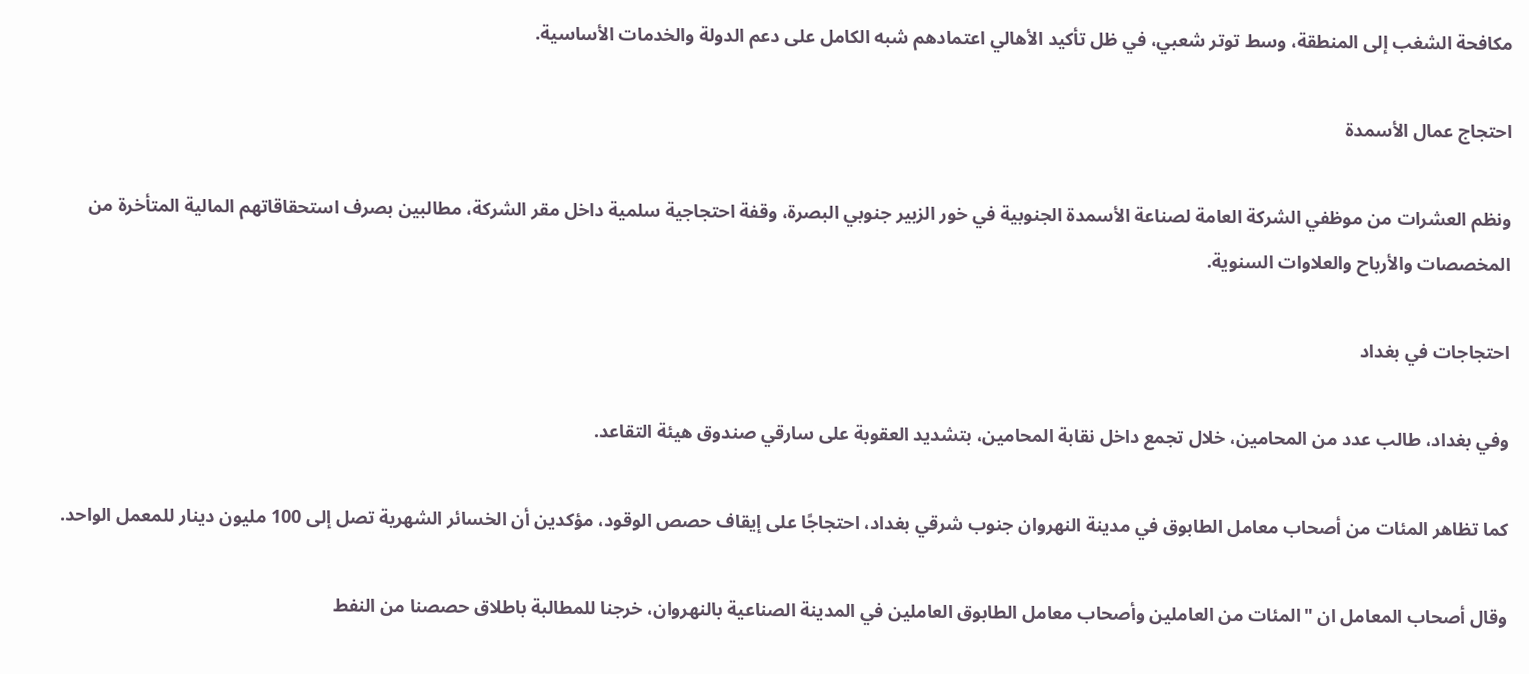مكافحة الشغب إلى المنطقة، وسط توتر شعبي، في ظل تأكيد الأهالي اعتمادهم شبه الكامل على دعم الدولة والخدمات الأساسية.

احتجاج عمال الأسمدة

ونظم العشرات من موظفي الشركة العامة لصناعة الأسمدة الجنوبية في خور الزبير جنوبي البصرة، وقفة احتجاجية سلمية داخل مقر الشركة، مطالبين بصرف استحقاقاتهم المالية المتأخرة من المخصصات والأرباح والعلاوات السنوية.

احتجاجات في بغداد

وفي بغداد، طالب عدد من المحامين، خلال تجمع داخل نقابة المحامين، بتشديد العقوبة على سارقي صندوق هيئة التقاعد.

كما تظاهر المئات من أصحاب معامل الطابوق في مدينة النهروان جنوب شرقي بغداد، احتجاجًا على إيقاف حصص الوقود، مؤكدين أن الخسائر الشهرية تصل إلى 100 مليون دينار للمعمل الواحد.

وقال أصحاب المعامل ان "المئات من العاملين وأصحاب معامل الطابوق العاملين في المدينة الصناعية بالنهروان، خرجنا للمطالبة باطلاق حصصنا من النفط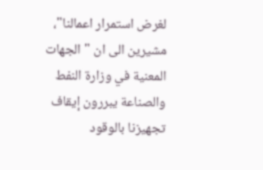لغرض استمرار اعمالنا"، مشيرين الى ان "الجهات المعنية في وزارة النفط والصناعة يبررون إيقاف تجهيزنا بالوقود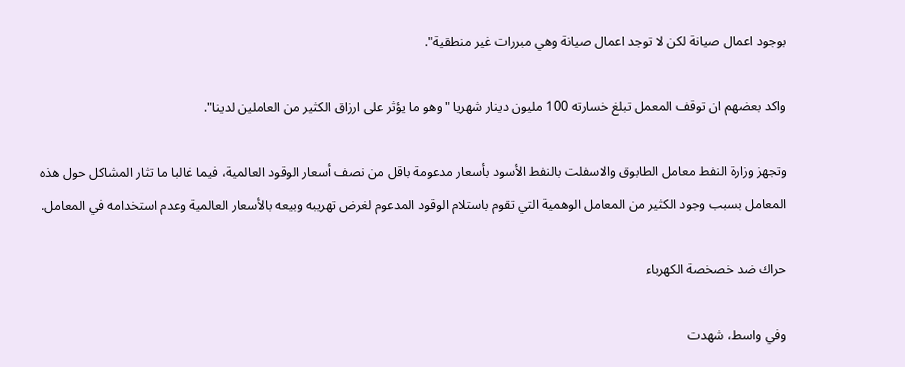بوجود اعمال صيانة لكن لا توجد اعمال صيانة وهي مبررات غير منطقية".

واكد بعضهم ان توقف المعمل تبلغ خسارته 100 مليون دينار شهريا "وهو ما يؤثر على ارزاق الكثير من العاملين لدينا".

وتجهز وزارة النفط معامل الطابوق والاسفلت بالنفط الأسود بأسعار مدعومة باقل من نصف أسعار الوقود العالمية، فيما غالبا ما تثار المشاكل حول هذه المعامل بسبب وجود الكثير من المعامل الوهمية التي تقوم باستلام الوقود المدعوم لغرض تهريبه وبيعه بالأسعار العالمية وعدم استخدامه في المعامل.

حراك ضد خصخصة الكهرباء

وفي واسط، شهدت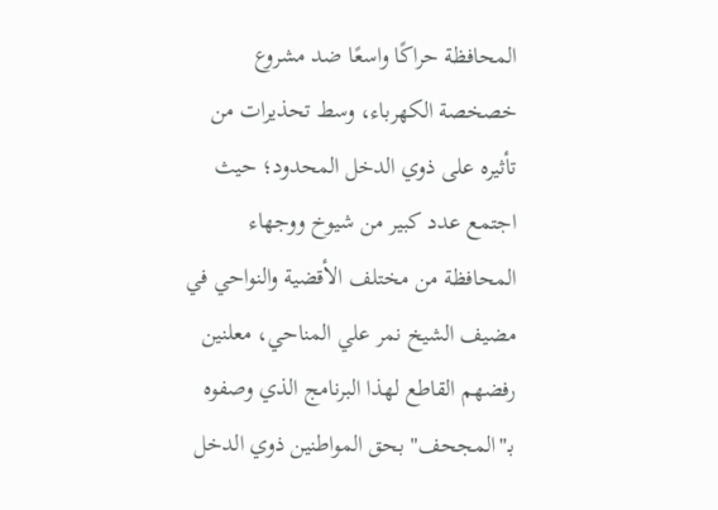المحافظة حراكًا واسعًا ضد مشروع خصخصة الكهرباء، وسط تحذيرات من تأثيره على ذوي الدخل المحدود؛ حيث اجتمع عدد كبير من شيوخ ووجهاء المحافظة من مختلف الأقضية والنواحي في مضيف الشيخ نمر علي المناحي، معلنين رفضهم القاطع لهذا البرنامج الذي وصفوه بـ"المجحف" بحق المواطنين ذوي الدخل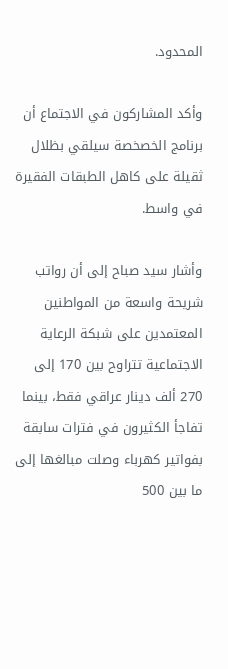المحدود.

وأكد المشاركون في الاجتماع أن برنامج الخصخصة سيلقي بظلال ثقيلة على كاهل الطبقات الفقيرة في واسط.

وأشار سيد صباح إلى أن رواتب شريحة واسعة من المواطنين المعتمدين على شبكة الرعاية الاجتماعية تتراوح بين 170 إلى 270 ألف دينار عراقي فقط، بينما تفاجأ الكثيرون في فترات سابقة بفواتير كهرباء وصلت مبالغها إلى ما بين 500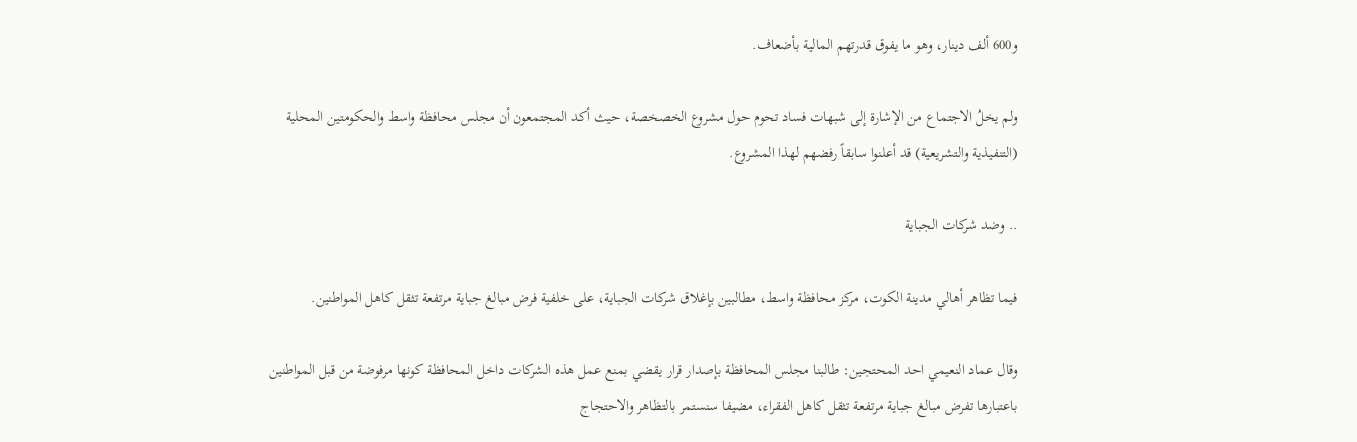و600 ألف دينار، وهو ما يفوق قدرتهم المالية بأضعاف.

ولم يخلُ الاجتماع من الإشارة إلى شبهات فساد تحوم حول مشروع الخصخصة، حيث أكد المجتمعون أن مجلس محافظة واسط والحكومتين المحلية (التنفيذية والتشريعية) قد أعلنوا سابقاً رفضهم لهذا المشروع.

.. وضد شركات الجباية

فيما تظاهر أهالي مدينة الكوت، مركز محافظة واسط، مطالبين بإغلاق شركات الجباية، على خلفية فرض مبالغ جباية مرتفعة تثقل كاهل المواطنين.

وقال عماد النعيمي احد المحتجين: طالبنا مجلس المحافظة بإصدار قرار يقضي بمنع عمل هذه الشركات داخل المحافظة كونها مرفوضة من قبل المواطنين باعتبارها تفرض مبالغ جباية مرتفعة تثقل كاهل الفقراء، مضيفا سنستمر بالتظاهر والاحتجاج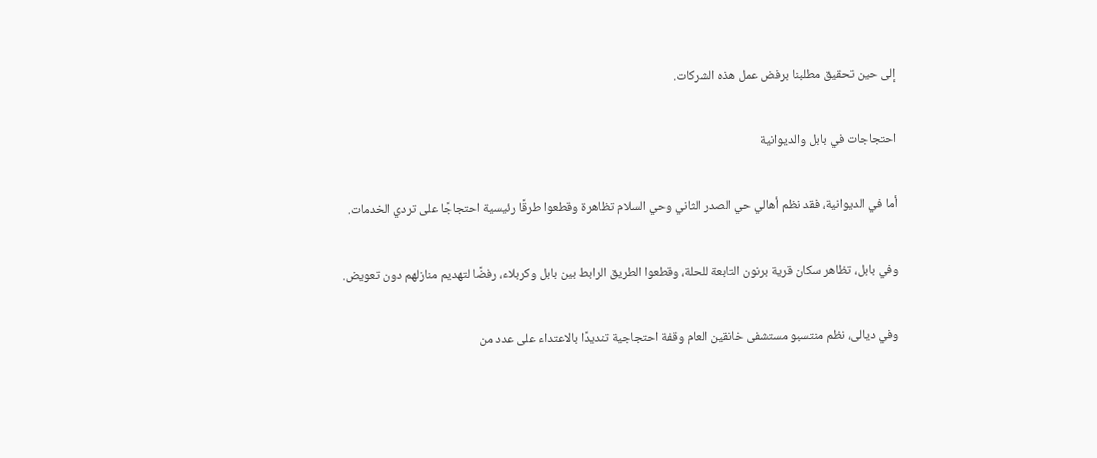إلى حين تحقيق مطلبنا برفض عمل هذه الشركات.

احتجاجات في بابل والديوانية

أما في الديوانية، فقد نظم أهالي حي الصدر الثاني وحي السلام تظاهرة وقطعوا طرقًا رئيسية احتجاجًا على تردي الخدمات.

وفي بابل، تظاهر سكان قرية برنون التابعة للحلة، وقطعوا الطريق الرابط بين بابل وكربلاء، رفضًا لتهديم منازلهم دون تعويض.

وفي ديالى، نظم منتسبو مستشفى خانقين العام وقفة احتجاجية تنديدًا بالاعتداء على عدد من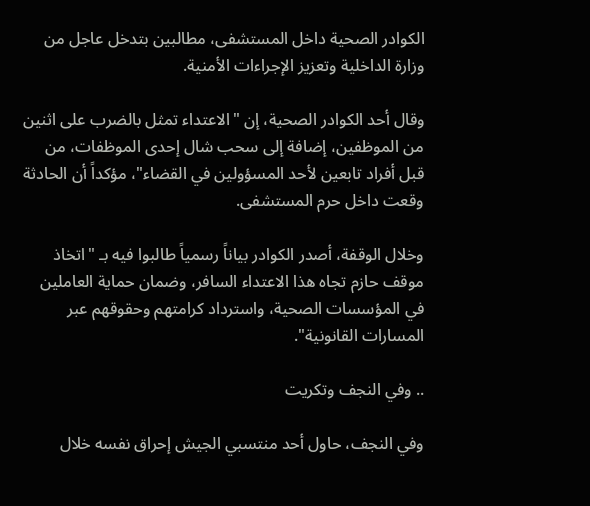الكوادر الصحية داخل المستشفى، مطالبين بتدخل عاجل من وزارة الداخلية وتعزيز الإجراءات الأمنية.

وقال أحد الكوادر الصحية، إن "الاعتداء تمثل بالضرب على اثنين من الموظفين، إضافة إلى سحب شال إحدى الموظفات، من قبل أفراد تابعين لأحد المسؤولين في القضاء"، مؤكداً أن الحادثة وقعت داخل حرم المستشفى.

وخلال الوقفة، أصدر الكوادر بياناً رسمياً طالبوا فيه بـ "اتخاذ موقف حازم تجاه هذا الاعتداء السافر، وضمان حماية العاملين في المؤسسات الصحية، واسترداد كرامتهم وحقوقهم عبر المسارات القانونية".

.. وفي النجف وتكريت

وفي النجف، حاول أحد منتسبي الجيش إحراق نفسه خلال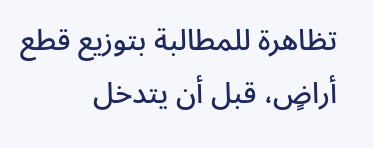تظاهرة للمطالبة بتوزيع قطع أراضٍ، قبل أن يتدخل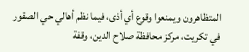المتظاهرون ويمنعوا وقوع أي أذى، فيما نظم أهالي حي الصقور في تكريت، مركز محافظة صلاح الدين، وقفة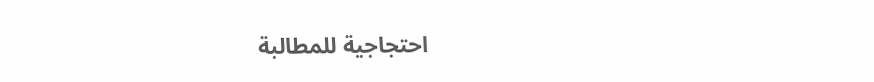احتجاجية للمطالبة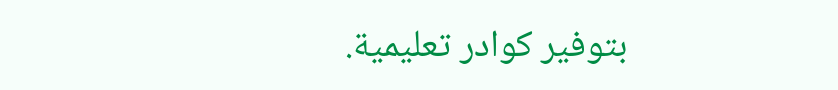بتوفير كوادر تعليمية.